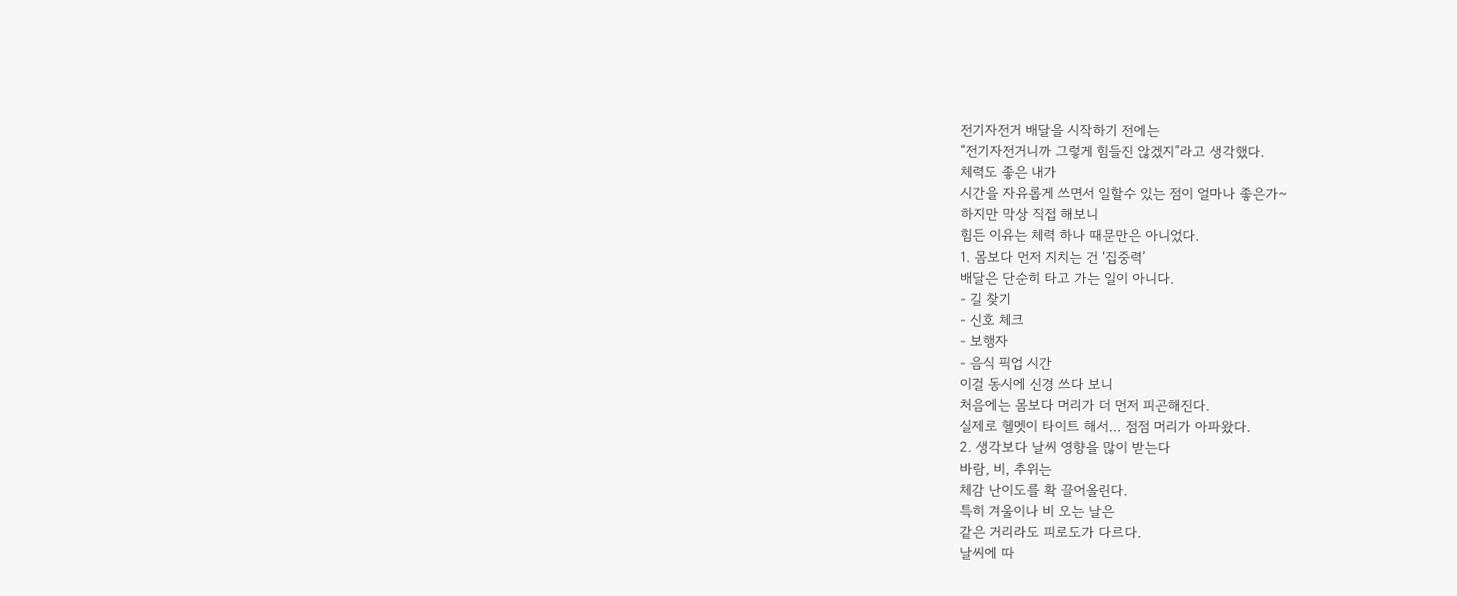전기자전거 배달을 시작하기 전에는
“전기자전거니까 그렇게 힘들진 않겠지”라고 생각했다.
체력도 좋은 내가
시간을 자유롭게 쓰면서 일할수 있는 점이 얼마나 좋은가~
하지만 막상 직접 해보니
힘든 이유는 체력 하나 때문만은 아니었다.
1. 몸보다 먼저 지치는 건 ‘집중력’
배달은 단순히 타고 가는 일이 아니다.
- 길 찾기
- 신호 체크
- 보행자
- 음식 픽업 시간
이걸 동시에 신경 쓰다 보니
처음에는 몸보다 머리가 더 먼저 피곤해진다.
실제로 헬멧이 타이트 해서… 점점 머리가 아파왔다.
2. 생각보다 날씨 영향을 많이 받는다
바람, 비, 추위는
체감 난이도를 확 끌어올린다.
특히 겨울이나 비 오는 날은
같은 거리라도 피로도가 다르다.
날씨에 따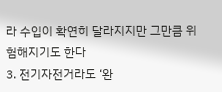라 수입이 확연히 달라지지만 그만큼 위험해지기도 한다
3. 전기자전거라도 ‘완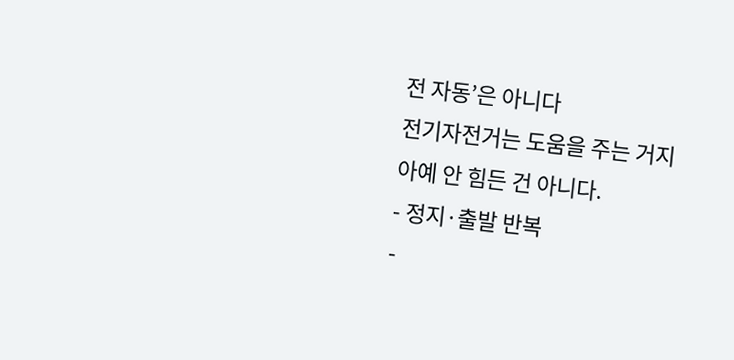전 자동’은 아니다
전기자전거는 도움을 주는 거지
아예 안 힘든 건 아니다.
- 정지·출발 반복
-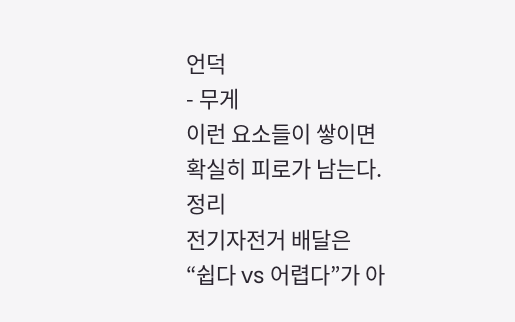언덕
- 무게
이런 요소들이 쌓이면
확실히 피로가 남는다.
정리
전기자전거 배달은
“쉽다 vs 어렵다”가 아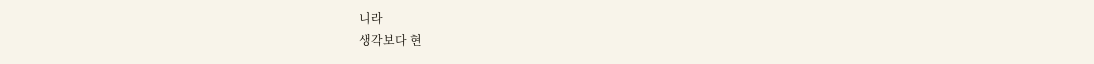니라
생각보다 현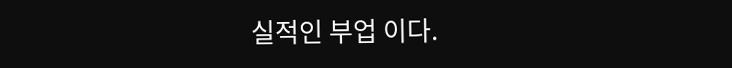실적인 부업 이다.